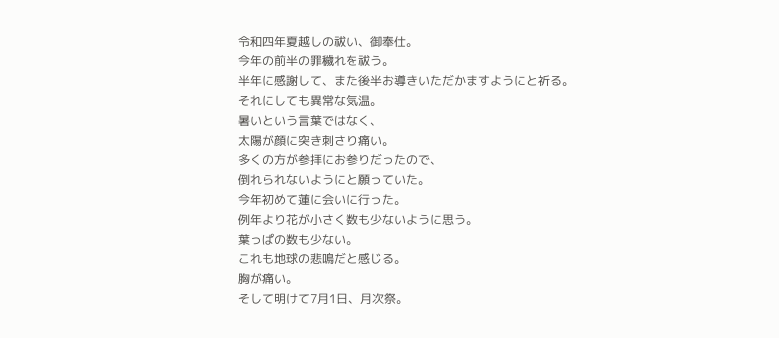令和四年夏越しの祓い、御奉仕。
今年の前半の罪穢れを祓う。
半年に感謝して、また後半お導きいただかますようにと祈る。
それにしても異常な気温。
暑いという言葉ではなく、
太陽が顔に突き刺さり痛い。
多くの方が参拝にお参りだったので、
倒れられないようにと願っていた。
今年初めて蓮に会いに行った。
例年より花が小さく数も少ないように思う。
葉っぱの数も少ない。
これも地球の悲鳴だと感じる。
胸が痛い。
そして明けて7月1日、月次祭。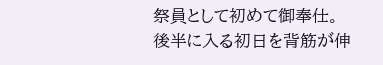祭員として初めて御奉仕。
後半に入る初日を背筋が伸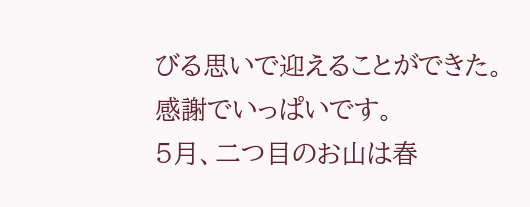びる思いで迎えることができた。
感謝でいっぱいです。
5月、二つ目のお山は春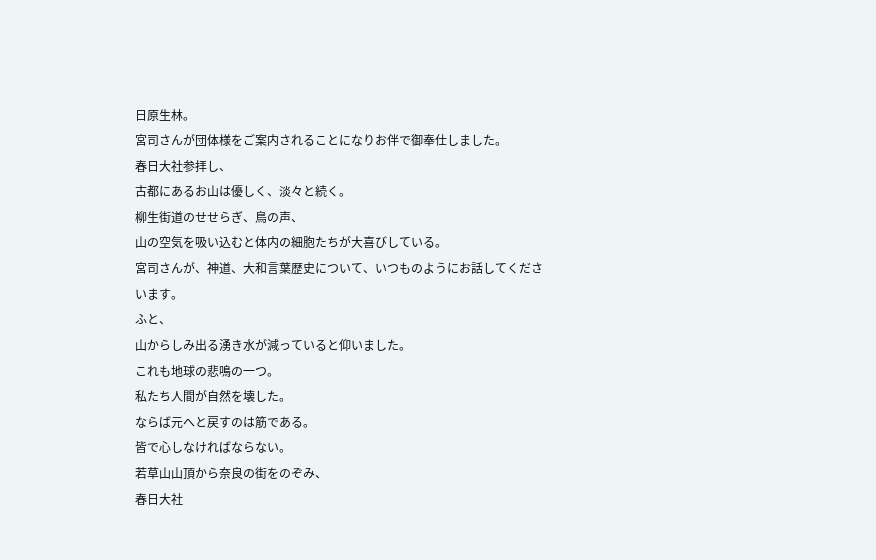日原生林。
宮司さんが団体様をご案内されることになりお伴で御奉仕しました。
春日大社参拝し、
古都にあるお山は優しく、淡々と続く。
柳生街道のせせらぎ、鳥の声、
山の空気を吸い込むと体内の細胞たちが大喜びしている。
宮司さんが、神道、大和言葉歴史について、いつものようにお話してくださいます。
ふと、
山からしみ出る湧き水が減っていると仰いました。
これも地球の悲鳴の一つ。
私たち人間が自然を壊した。
ならば元へと戻すのは筋である。
皆で心しなければならない。
若草山山頂から奈良の街をのぞみ、
春日大社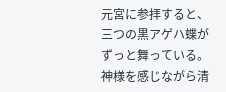元宮に参拝すると、
三つの黒アゲハ蝶がずっと舞っている。
神様を感じながら清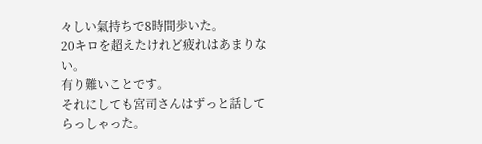々しい氣持ちで8時間歩いた。
20キロを超えたけれど疲れはあまりない。
有り難いことです。
それにしても宮司さんはずっと話してらっしゃった。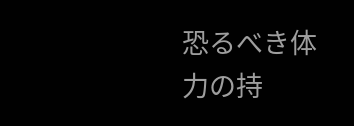恐るべき体力の持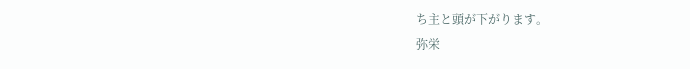ち主と頭が下がります。
弥栄